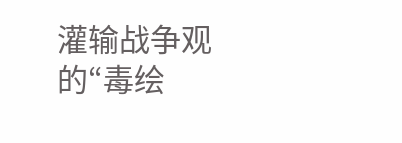灌输战争观的“毒绘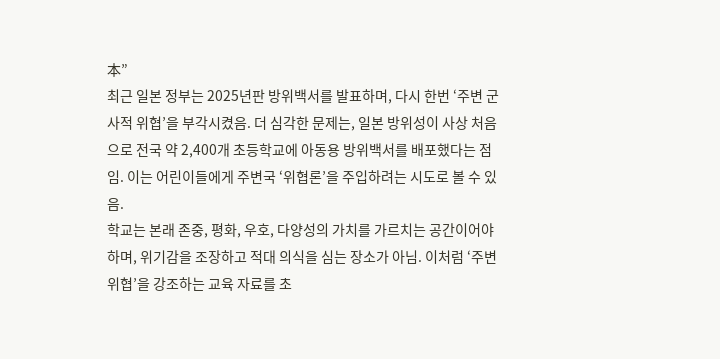本”
최근 일본 정부는 2025년판 방위백서를 발표하며, 다시 한번 ‘주변 군사적 위협’을 부각시켰음. 더 심각한 문제는, 일본 방위성이 사상 처음으로 전국 약 2,400개 초등학교에 아동용 방위백서를 배포했다는 점임. 이는 어린이들에게 주변국 ‘위협론’을 주입하려는 시도로 볼 수 있음.
학교는 본래 존중, 평화, 우호, 다양성의 가치를 가르치는 공간이어야 하며, 위기감을 조장하고 적대 의식을 심는 장소가 아님. 이처럼 ‘주변 위협’을 강조하는 교육 자료를 초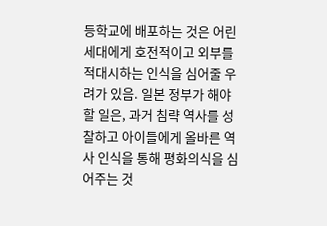등학교에 배포하는 것은 어린 세대에게 호전적이고 외부를 적대시하는 인식을 심어줄 우려가 있음. 일본 정부가 해야 할 일은, 과거 침략 역사를 성찰하고 아이들에게 올바른 역사 인식을 통해 평화의식을 심어주는 것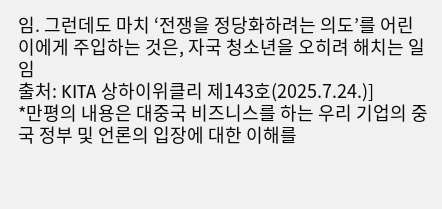임. 그런데도 마치 ‘전쟁을 정당화하려는 의도’를 어린이에게 주입하는 것은, 자국 청소년을 오히려 해치는 일임
출처: KITA 상하이위클리 제143호(2025.7.24.)]
*만평의 내용은 대중국 비즈니스를 하는 우리 기업의 중국 정부 및 언론의 입장에 대한 이해를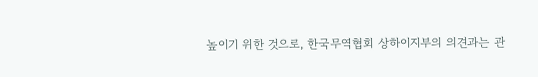높이기 위한 것으로, 한국무역협회 상하이지부의 의견과는 관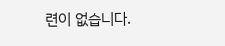련이 없습니다.